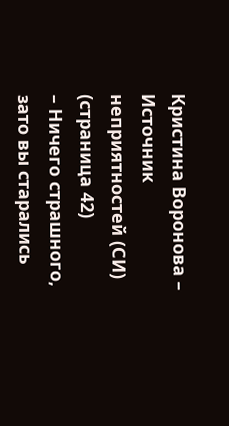Кристина Воронова – Источник неприятностей (СИ) (страница 42)
– Ничего страшного, зато вы старались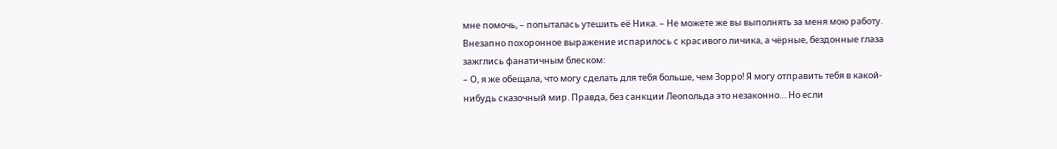мне помочь, – попыталась утешить её Ника. – Не можете же вы выполнять за меня мою работу.
Внезапно похоронное выражение испарилось с красивого личика, а чёрные, бездонные глаза зажглись фанатичным блеском:
– О, я же обещала, что могу сделать для тебя больше, чем Зорро! Я могу отправить тебя в какой-нибудь сказочный мир. Правда, без санкции Леопольда это незаконно… Но если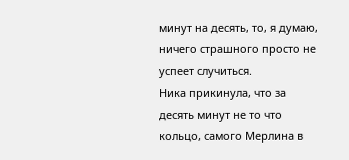минут на десять, то, я думаю, ничего страшного просто не успеет случиться.
Ника прикинула, что за десять минут не то что кольцо, самого Мерлина в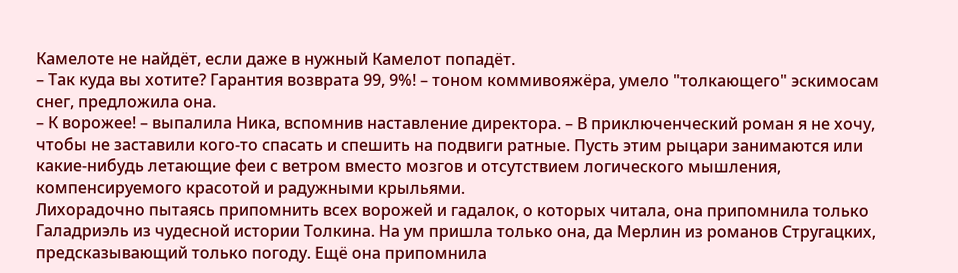Камелоте не найдёт, если даже в нужный Камелот попадёт.
– Так куда вы хотите? Гарантия возврата 99, 9%! – тоном коммивояжёра, умело "толкающего" эскимосам снег, предложила она.
– К ворожее! – выпалила Ника, вспомнив наставление директора. – В приключенческий роман я не хочу, чтобы не заставили кого-то спасать и спешить на подвиги ратные. Пусть этим рыцари занимаются или какие-нибудь летающие феи с ветром вместо мозгов и отсутствием логического мышления, компенсируемого красотой и радужными крыльями.
Лихорадочно пытаясь припомнить всех ворожей и гадалок, о которых читала, она припомнила только Галадриэль из чудесной истории Толкина. На ум пришла только она, да Мерлин из романов Стругацких, предсказывающий только погоду. Ещё она припомнила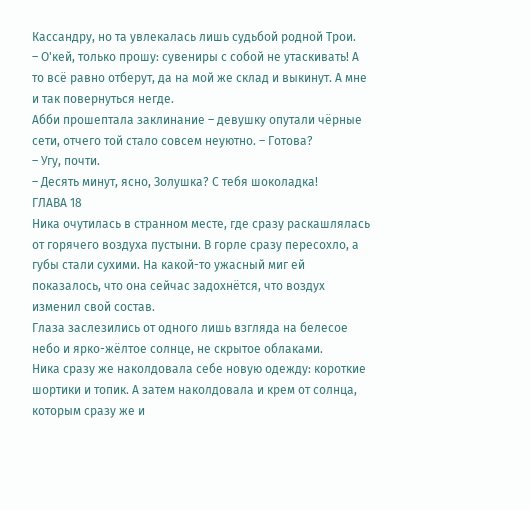Кассандру, но та увлекалась лишь судьбой родной Трои.
– О'кей, только прошу: сувениры с собой не утаскивать! А то всё равно отберут, да на мой же склад и выкинут. А мне и так повернуться негде.
Абби прошептала заклинание – девушку опутали чёрные сети, отчего той стало совсем неуютно. – Готова?
– Угу, почти.
– Десять минут, ясно, Золушка? С тебя шоколадка!
ГЛАВА 18
Ника очутилась в странном месте, где сразу раскашлялась от горячего воздуха пустыни. В горле сразу пересохло, а губы стали сухими. На какой-то ужасный миг ей показалось, что она сейчас задохнётся, что воздух изменил свой состав.
Глаза заслезились от одного лишь взгляда на белесое небо и ярко-жёлтое солнце, не скрытое облаками.
Ника сразу же наколдовала себе новую одежду: короткие шортики и топик. А затем наколдовала и крем от солнца, которым сразу же и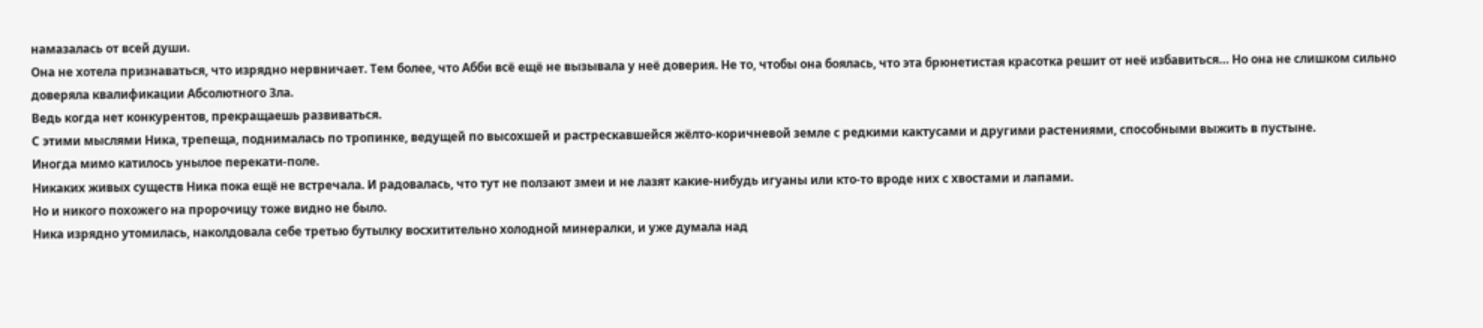намазалась от всей души.
Она не хотела признаваться, что изрядно нервничает. Тем более, что Абби всё ещё не вызывала у неё доверия. Не то, чтобы она боялась, что эта брюнетистая красотка решит от неё избавиться… Но она не слишком сильно доверяла квалификации Абсолютного Зла.
Ведь когда нет конкурентов, прекращаешь развиваться.
С этими мыслями Ника, трепеща, поднималась по тропинке, ведущей по высохшей и растрескавшейся жёлто-коричневой земле с редкими кактусами и другими растениями, способными выжить в пустыне.
Иногда мимо катилось унылое перекати-поле.
Никаких живых существ Ника пока ещё не встречала. И радовалась, что тут не ползают змеи и не лазят какие-нибудь игуаны или кто-то вроде них с хвостами и лапами.
Но и никого похожего на пророчицу тоже видно не было.
Ника изрядно утомилась, наколдовала себе третью бутылку восхитительно холодной минералки, и уже думала над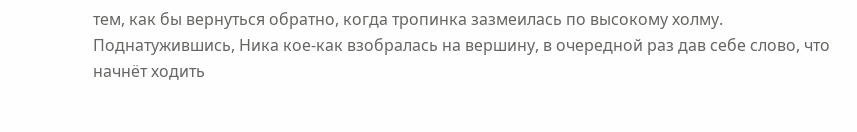тем, как бы вернуться обратно, когда тропинка зазмеилась по высокому холму.
Поднатужившись, Ника кое-как взобралась на вершину, в очередной раз дав себе слово, что начнёт ходить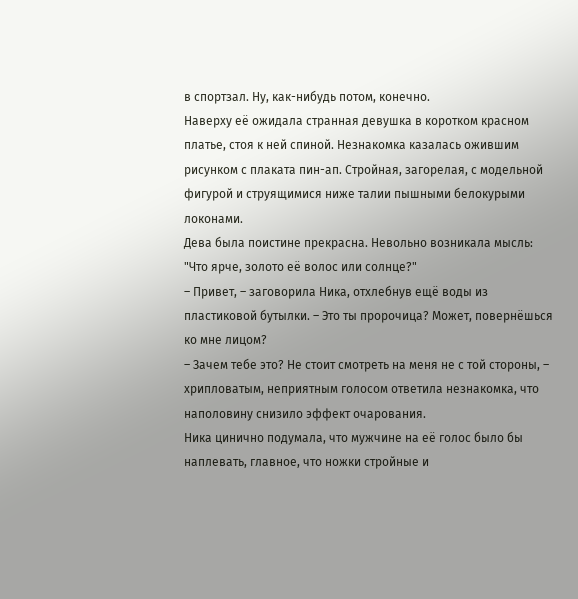в спортзал. Ну, как-нибудь потом, конечно.
Наверху её ожидала странная девушка в коротком красном платье, стоя к ней спиной. Незнакомка казалась ожившим рисунком с плаката пин-ап. Стройная, загорелая, с модельной фигурой и струящимися ниже талии пышными белокурыми локонами.
Дева была поистине прекрасна. Невольно возникала мысль: "Что ярче, золото её волос или солнце?"
– Привет, – заговорила Ника, отхлебнув ещё воды из пластиковой бутылки. – Это ты пророчица? Может, повернёшься ко мне лицом?
– Зачем тебе это? Не стоит смотреть на меня не с той стороны, – хрипловатым, неприятным голосом ответила незнакомка, что наполовину снизило эффект очарования.
Ника цинично подумала, что мужчине на её голос было бы наплевать, главное, что ножки стройные и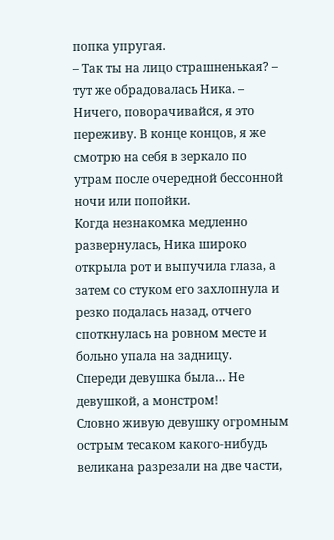попка упругая.
– Так ты на лицо страшненькая? – тут же обрадовалась Ника. – Ничего, поворачивайся, я это переживу. В конце концов, я же смотрю на себя в зеркало по утрам после очередной бессонной ночи или попойки.
Когда незнакомка медленно развернулась, Ника широко открыла рот и выпучила глаза, а затем со стуком его захлопнула и резко подалась назад, отчего споткнулась на ровном месте и больно упала на задницу.
Спереди девушка была… Не девушкой, а монстром!
Словно живую девушку огромным острым тесаком какого-нибудь великана разрезали на две части,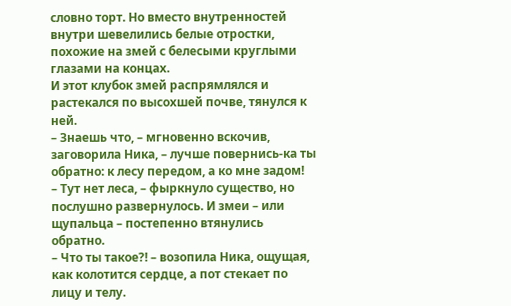словно торт. Но вместо внутренностей внутри шевелились белые отростки, похожие на змей с белесыми круглыми глазами на концах.
И этот клубок змей распрямлялся и растекался по высохшей почве, тянулся к ней.
– Знаешь что, – мгновенно вскочив, заговорила Ника, – лучше повернись-ка ты обратно: к лесу передом, а ко мне задом!
– Тут нет леса, – фыркнуло существо, но послушно развернулось. И змеи – или щупальца – постепенно втянулись обратно.
– Что ты такое?! – возопила Ника, ощущая, как колотится сердце, а пот стекает по лицу и телу.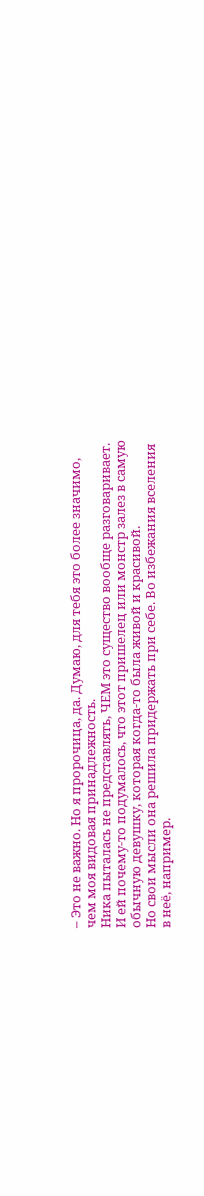– Это не важно. Но я пророчица, да. Думаю, для тебя это более значимо, чем моя видовая принадлежность.
Ника пыталась не представлять, ЧЕМ это существо вообще разговаривает. И ей почему-то подумалось, что этот пришелец или монстр залез в самую обычную девушку, которая когда-то была живой и красивой.
Но свои мысли она решила придержать при себе. Во избежания вселения в неё, например.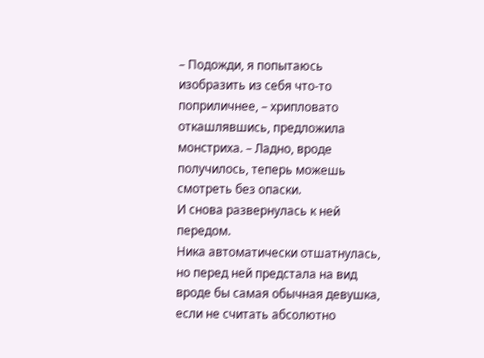– Подожди, я попытаюсь изобразить из себя что-то поприличнее, – хрипловато откашлявшись, предложила монстриха. – Ладно, вроде получилось, теперь можешь смотреть без опаски.
И снова развернулась к ней передом.
Ника автоматически отшатнулась, но перед ней предстала на вид вроде бы самая обычная девушка, если не считать абсолютно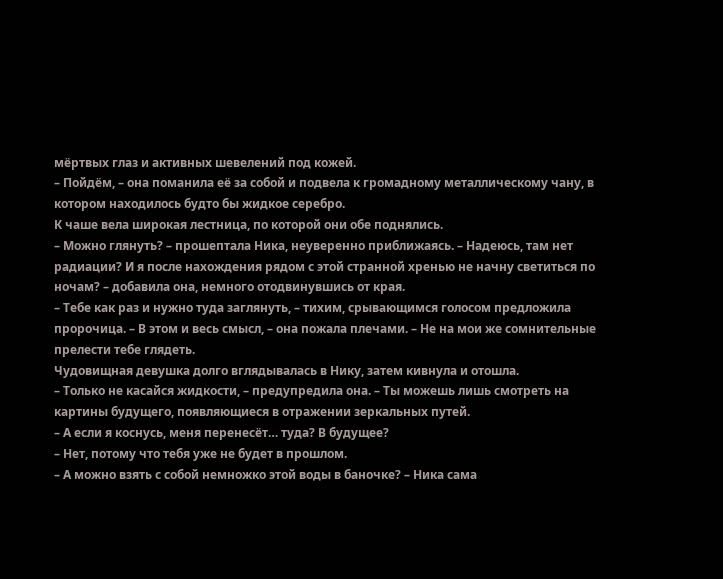мёртвых глаз и активных шевелений под кожей.
– Пойдём, – она поманила её за собой и подвела к громадному металлическому чану, в котором находилось будто бы жидкое серебро.
К чаше вела широкая лестница, по которой они обе поднялись.
– Можно глянуть? – прошептала Ника, неуверенно приближаясь. – Надеюсь, там нет радиации? И я после нахождения рядом с этой странной хренью не начну светиться по ночам? – добавила она, немного отодвинувшись от края.
– Тебе как раз и нужно туда заглянуть, – тихим, срывающимся голосом предложила пророчица. – В этом и весь смысл, – она пожала плечами. – Не на мои же сомнительные прелести тебе глядеть.
Чудовищная девушка долго вглядывалась в Нику, затем кивнула и отошла.
– Только не касайся жидкости, – предупредила она. – Ты можешь лишь смотреть на картины будущего, появляющиеся в отражении зеркальных путей.
– А если я коснусь, меня перенесёт… туда? В будущее?
– Нет, потому что тебя уже не будет в прошлом.
– А можно взять с собой немножко этой воды в баночке? – Ника сама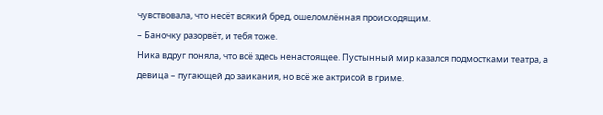чувствовала, что несёт всякий бред, ошеломлённая происходящим.
– Баночку разорвёт, и тебя тоже.
Ника вдруг поняла, что всё здесь ненастоящее. Пустынный мир казался подмостками театра, а девица – пугающей до заикания, но всё же актрисой в гриме.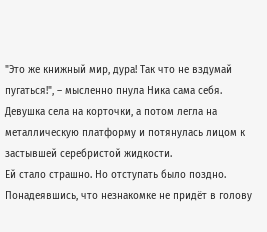"Это же книжный мир, дура! Так что не вздумай пугаться!", – мысленно пнула Ника сама себя.
Девушка села на корточки, а потом легла на металлическую платформу и потянулась лицом к застывшей серебристой жидкости.
Ей стало страшно. Но отступать было поздно.
Понадеявшись, что незнакомке не придёт в голову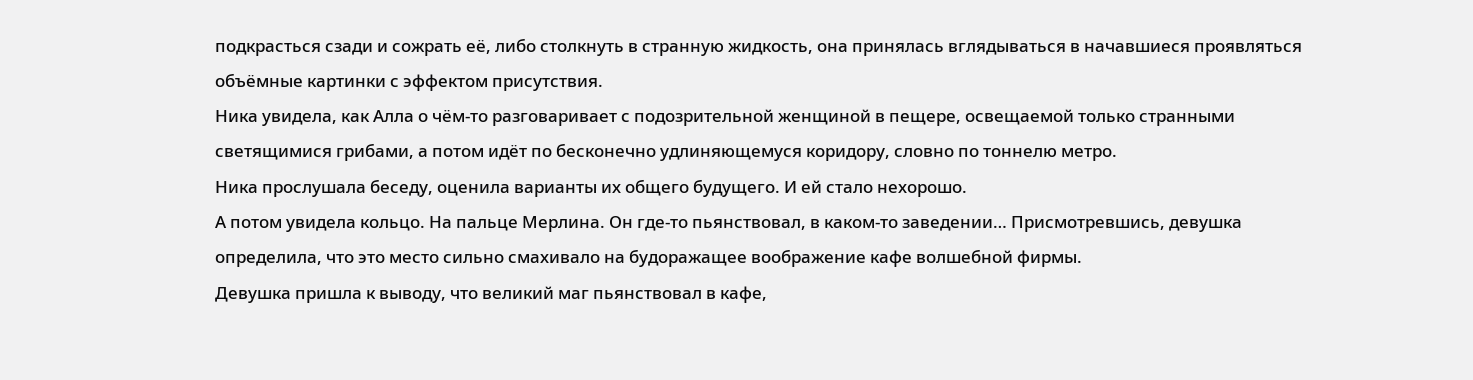подкрасться сзади и сожрать её, либо столкнуть в странную жидкость, она принялась вглядываться в начавшиеся проявляться объёмные картинки с эффектом присутствия.
Ника увидела, как Алла о чём-то разговаривает с подозрительной женщиной в пещере, освещаемой только странными светящимися грибами, а потом идёт по бесконечно удлиняющемуся коридору, словно по тоннелю метро.
Ника прослушала беседу, оценила варианты их общего будущего. И ей стало нехорошо.
А потом увидела кольцо. На пальце Мерлина. Он где-то пьянствовал, в каком-то заведении… Присмотревшись, девушка определила, что это место сильно смахивало на будоражащее воображение кафе волшебной фирмы.
Девушка пришла к выводу, что великий маг пьянствовал в кафе,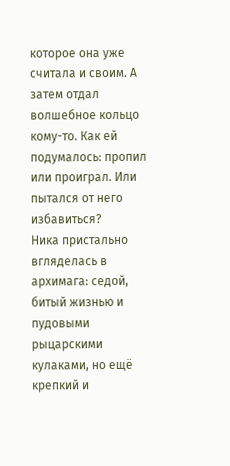которое она уже считала и своим. А затем отдал волшебное кольцо кому-то. Как ей подумалось: пропил или проиграл. Или пытался от него избавиться?
Ника пристально вгляделась в архимага: седой, битый жизнью и пудовыми рыцарскими кулаками, но ещё крепкий и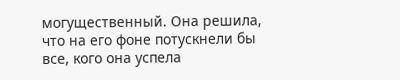могущественный. Она решила, что на его фоне потускнели бы все, кого она успела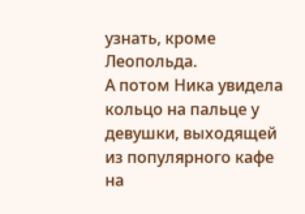узнать, кроме Леопольда.
А потом Ника увидела кольцо на пальце у девушки, выходящей из популярного кафе на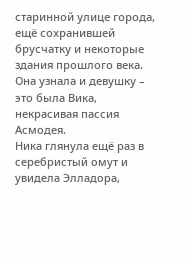старинной улице города, ещё сохранившей брусчатку и некоторые здания прошлого века.
Она узнала и девушку – это была Вика, некрасивая пассия Асмодея.
Ника глянула ещё раз в серебристый омут и увидела Элладора,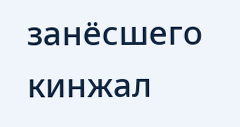занёсшего кинжал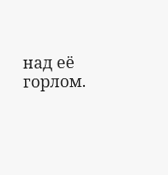над её горлом.